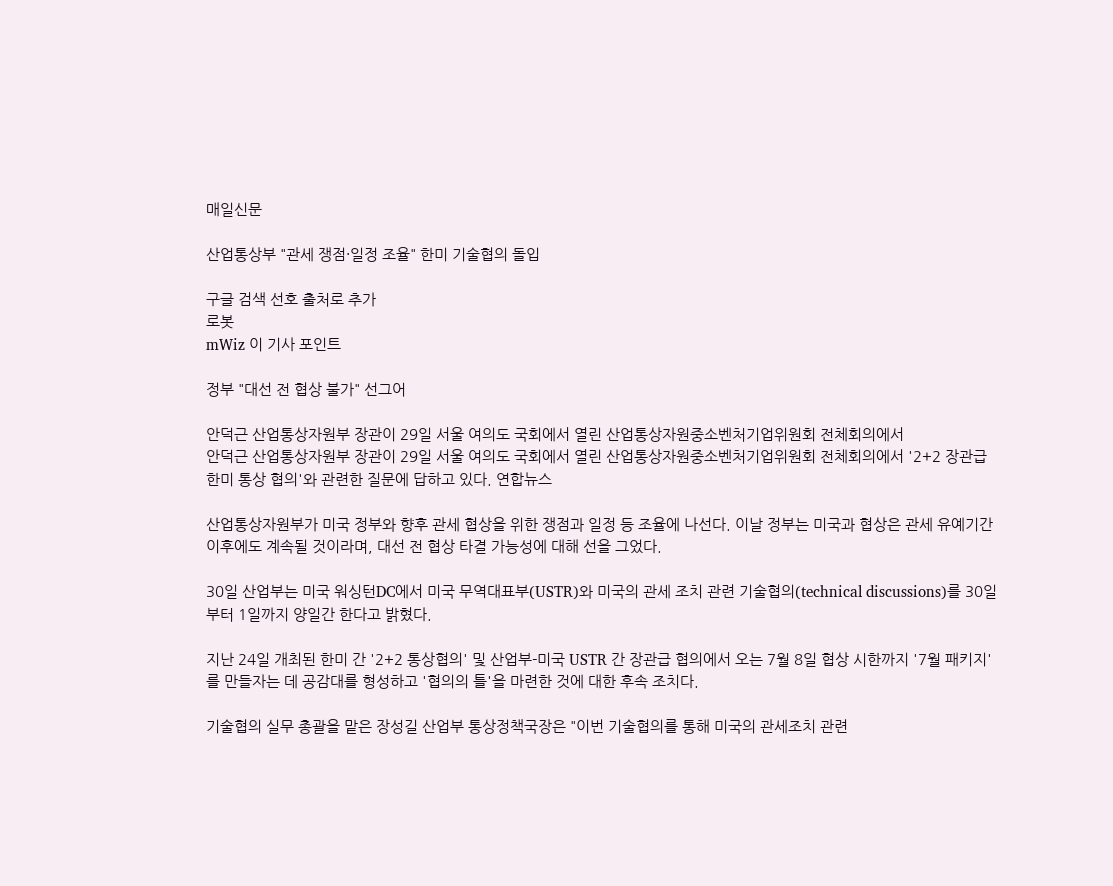매일신문

산업통상부 "관세 쟁점·일정 조율" 한미 기술협의 돌입

구글 검색 선호 출처로 추가
로봇
mWiz 이 기사 포인트

정부 "대선 전 협상 불가" 선그어

안덕근 산업통상자원부 장관이 29일 서울 여의도 국회에서 열린 산업통상자원중소벤처기업위원회 전체회의에서
안덕근 산업통상자원부 장관이 29일 서울 여의도 국회에서 열린 산업통상자원중소벤처기업위원회 전체회의에서 '2+2 장관급 한미 통상 협의'와 관련한 질문에 답하고 있다. 연합뉴스

산업통상자원부가 미국 정부와 향후 관세 협상을 위한 쟁점과 일정 등 조율에 나선다. 이날 정부는 미국과 협상은 관세 유예기간 이후에도 계속될 것이라며, 대선 전 협상 타결 가능성에 대해 선을 그었다.

30일 산업부는 미국 워싱턴DC에서 미국 무역대표부(USTR)와 미국의 관세 조치 관련 기술협의(technical discussions)를 30일부터 1일까지 양일간 한다고 밝혔다.

지난 24일 개최된 한미 간 '2+2 통상협의' 및 산업부-미국 USTR 간 장관급 협의에서 오는 7월 8일 협상 시한까지 '7월 패키지'를 만들자는 데 공감대를 형성하고 '협의의 틀'을 마련한 것에 대한 후속 조치다.

기술협의 실무 총괄을 맡은 장성길 산업부 통상정책국장은 "이번 기술협의를 통해 미국의 관세조치 관련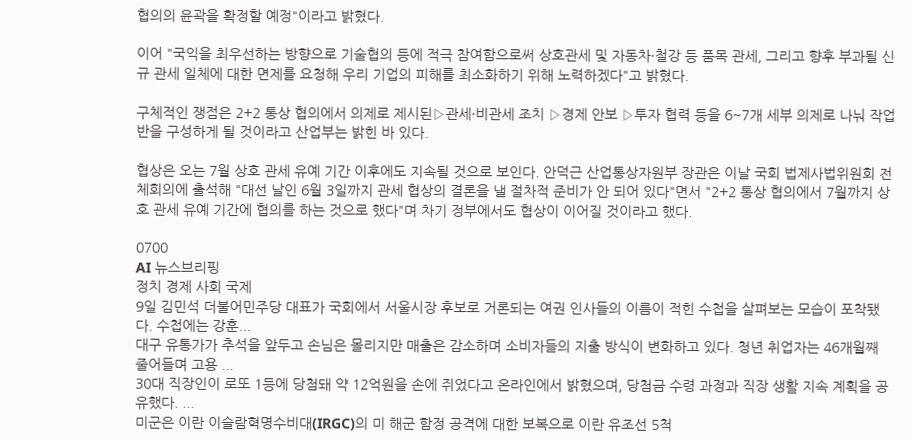협의의 윤곽을 확정할 예정"이라고 밝혔다.

이어 "국익을 최우선하는 방향으로 기술협의 등에 적극 참여함으로써 상호관세 및 자동차·철강 등 품목 관세, 그리고 향후 부과될 신규 관세 일체에 대한 면제를 요청해 우리 기업의 피해를 최소화하기 위해 노력하겠다"고 밝혔다.

구체적인 쟁점은 2+2 통상 협의에서 의제로 제시된▷관세·비관세 조치 ▷경제 안보 ▷투자 협력 등을 6~7개 세부 의제로 나눠 작업반을 구성하게 될 것이라고 산업부는 밝힌 바 있다.

협상은 오는 7월 상호 관세 유예 기간 이후에도 지속될 것으로 보인다. 안덕근 산업통상자원부 장관은 이날 국회 법제사법위원회 전체회의에 출석해 "대선 날인 6월 3일까지 관세 협상의 결론을 낼 절차적 준비가 안 되어 있다"면서 "2+2 통상 협의에서 7월까지 상호 관세 유예 기간에 협의를 하는 것으로 했다"며 차기 정부에서도 협상이 이어질 것이라고 했다.

0700
AI 뉴스브리핑
정치 경제 사회 국제
9일 김민석 더불어민주당 대표가 국회에서 서울시장 후보로 거론되는 여권 인사들의 이름이 적힌 수첩을 살펴보는 모습이 포착됐다. 수첩에는 강훈...
대구 유통가가 추석을 앞두고 손님은 몰리지만 매출은 감소하며 소비자들의 지출 방식이 변화하고 있다. 청년 취업자는 46개월째 줄어들며 고용 ...
30대 직장인이 로또 1등에 당첨돼 약 12억원을 손에 쥐었다고 온라인에서 밝혔으며, 당첨금 수령 과정과 직장 생활 지속 계획을 공유했다. ...
미군은 이란 이슬람혁명수비대(IRGC)의 미 해군 함정 공격에 대한 보복으로 이란 유조선 5척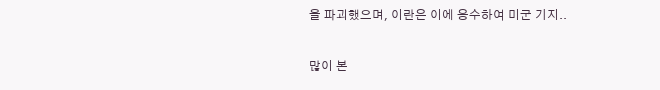을 파괴했으며, 이란은 이에 응수하여 미군 기지..

많이 본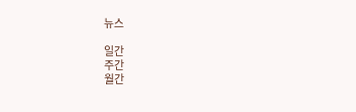뉴스

일간
주간
월간